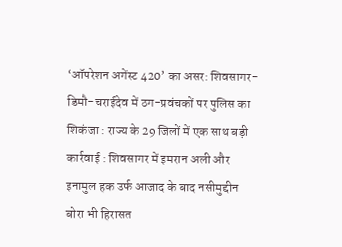‘ऑपरेशन अगेंस्ट 420’ का असर: शिवसागर-डिमौ-चराईदेव में ठग-प्रवंचकों पर पुलिस का शिकंजा : राज्य के 29 जिलों में एक साथ बड़ी कार्रवाई : शिवसागर में इमरान अली और इनामुल हक उर्फ आजाद के बाद नसीमुद्दीन बोरा भी हिरासत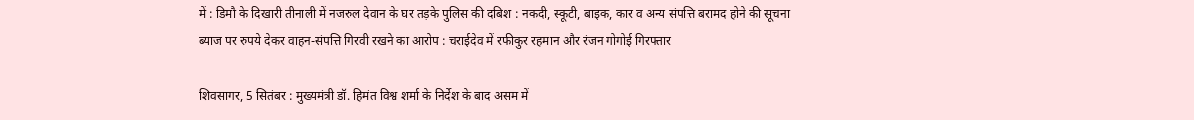में : डिमौ के दिखारी तीनाली में नजरुल देवान के घर तड़के पुलिस की दबिश : नकदी, स्कूटी, बाइक, कार व अन्य संपत्ति बरामद होने की सूचना
ब्याज पर रुपये देकर वाहन-संपत्ति गिरवी रखने का आरोप : चराईदेव में रफीकुर रहमान और रंजन गोगोई गिरफ्तार

शिवसागर, 5 सितंबर : मुख्यमंत्री डॉ. हिमंत विश्व शर्मा के निर्देश के बाद असम में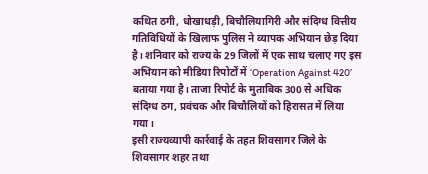कथित ठगी, धोखाधड़ी, बिचौलियागिरी और संदिग्ध वित्तीय गतिविधियों के खिलाफ पुलिस ने व्यापक अभियान छेड़ दिया है। शनिवार को राज्य के 29 जिलों में एक साथ चलाए गए इस अभियान को मीडिया रिपोर्टों में ‘Operation Against 420’ बताया गया है। ताजा रिपोर्ट के मुताबिक 300 से अधिक संदिग्ध ठग, प्रवंचक और बिचौलियों को हिरासत में लिया गया।
इसी राज्यव्यापी कार्रवाई के तहत शिवसागर जिले के शिवसागर शहर तथा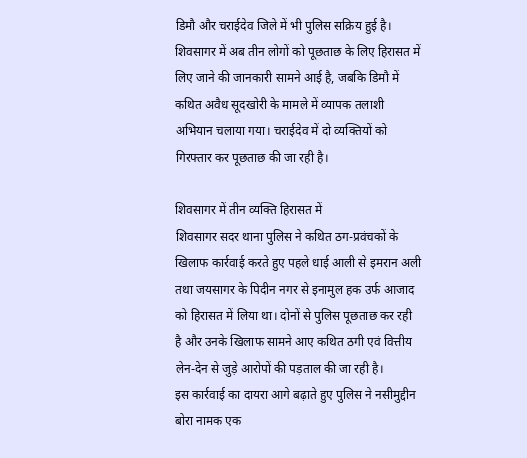डिमौ और चराईदेव जिले में भी पुलिस सक्रिय हुई है। शिवसागर में अब तीन लोगों को पूछताछ के लिए हिरासत में लिए जाने की जानकारी सामने आई है, जबकि डिमौ में कथित अवैध सूदखोरी के मामले में व्यापक तलाशी अभियान चलाया गया। चराईदेव में दो व्यक्तियों को गिरफ्तार कर पूछताछ की जा रही है।

शिवसागर में तीन व्यक्ति हिरासत में
शिवसागर सदर थाना पुलिस ने कथित ठग-प्रवंचकों के खिलाफ कार्रवाई करते हुए पहले धाई आली से इमरान अली तथा जयसागर के पिदीन नगर से इनामुल हक उर्फ आजाद को हिरासत में लिया था। दोनों से पुलिस पूछताछ कर रही है और उनके खिलाफ सामने आए कथित ठगी एवं वित्तीय लेन-देन से जुड़े आरोपों की पड़ताल की जा रही है।
इस कार्रवाई का दायरा आगे बढ़ाते हुए पुलिस ने नसीमुद्दीन बोरा नामक एक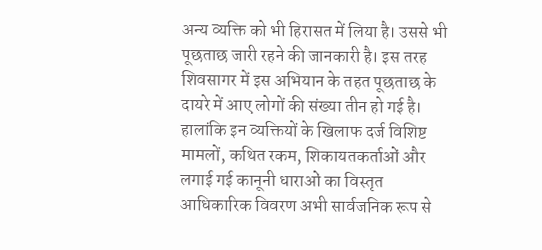अन्य व्यक्ति को भी हिरासत में लिया है। उससे भी पूछताछ जारी रहने की जानकारी है। इस तरह शिवसागर में इस अभियान के तहत पूछताछ के दायरे में आए लोगों की संख्या तीन हो गई है।
हालांकि इन व्यक्तियों के खिलाफ दर्ज विशिष्ट मामलों, कथित रकम, शिकायतकर्ताओं और लगाई गई कानूनी धाराओं का विस्तृत आधिकारिक विवरण अभी सार्वजनिक रूप से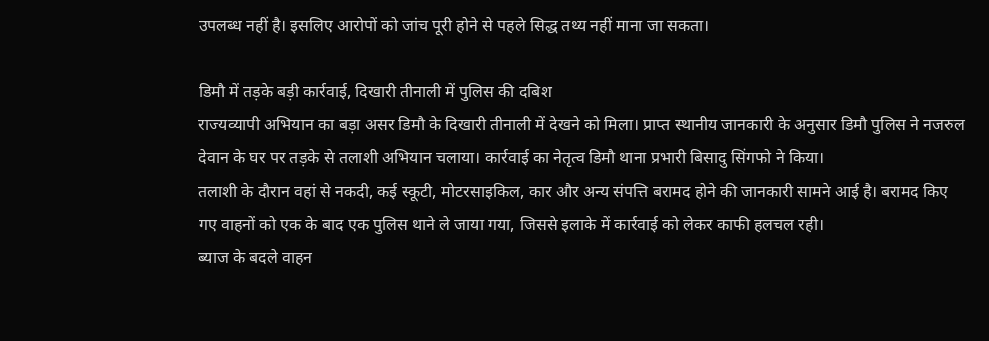उपलब्ध नहीं है। इसलिए आरोपों को जांच पूरी होने से पहले सिद्ध तथ्य नहीं माना जा सकता।

डिमौ में तड़के बड़ी कार्रवाई, दिखारी तीनाली में पुलिस की दबिश
राज्यव्यापी अभियान का बड़ा असर डिमौ के दिखारी तीनाली में देखने को मिला। प्राप्त स्थानीय जानकारी के अनुसार डिमौ पुलिस ने नजरुल देवान के घर पर तड़के से तलाशी अभियान चलाया। कार्रवाई का नेतृत्व डिमौ थाना प्रभारी बिसादु सिंगफो ने किया।
तलाशी के दौरान वहां से नकदी, कई स्कूटी, मोटरसाइकिल, कार और अन्य संपत्ति बरामद होने की जानकारी सामने आई है। बरामद किए गए वाहनों को एक के बाद एक पुलिस थाने ले जाया गया, जिससे इलाके में कार्रवाई को लेकर काफी हलचल रही।
ब्याज के बदले वाहन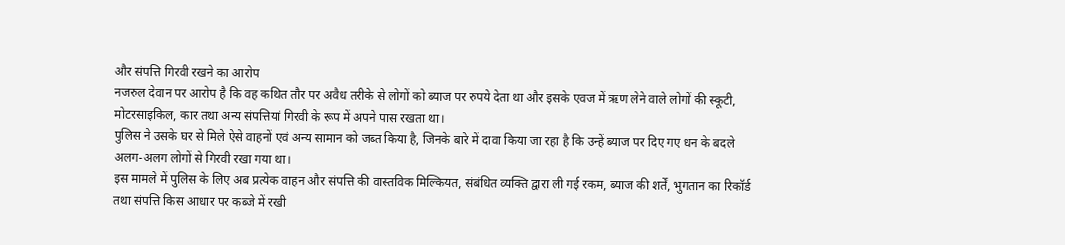और संपत्ति गिरवी रखने का आरोप
नजरुल देवान पर आरोप है कि वह कथित तौर पर अवैध तरीके से लोगों को ब्याज पर रुपये देता था और इसके एवज में ऋण लेने वाले लोगों की स्कूटी, मोटरसाइकिल, कार तथा अन्य संपत्तियां गिरवी के रूप में अपने पास रखता था।
पुलिस ने उसके घर से मिले ऐसे वाहनों एवं अन्य सामान को जब्त किया है, जिनके बारे में दावा किया जा रहा है कि उन्हें ब्याज पर दिए गए धन के बदले अलग-अलग लोगों से गिरवी रखा गया था।
इस मामले में पुलिस के लिए अब प्रत्येक वाहन और संपत्ति की वास्तविक मिल्कियत, संबंधित व्यक्ति द्वारा ली गई रकम, ब्याज की शर्तें, भुगतान का रिकॉर्ड तथा संपत्ति किस आधार पर कब्जे में रखी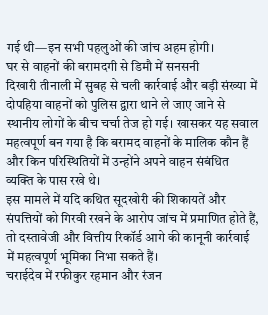गई थी—इन सभी पहलुओं की जांच अहम होगी।
घर से वाहनों की बरामदगी से डिमौ में सनसनी
दिखारी तीनाली में सुबह से चली कार्रवाई और बड़ी संख्या में दोपहिया वाहनों को पुलिस द्वारा थाने ले जाए जाने से स्थानीय लोगों के बीच चर्चा तेज हो गई। खासकर यह सवाल महत्वपूर्ण बन गया है कि बरामद वाहनों के मालिक कौन हैं और किन परिस्थितियों में उन्होंने अपने वाहन संबंधित व्यक्ति के पास रखे थे।
इस मामले में यदि कथित सूदखोरी की शिकायतें और संपत्तियों को गिरवी रखने के आरोप जांच में प्रमाणित होते हैं, तो दस्तावेजी और वित्तीय रिकॉर्ड आगे की कानूनी कार्रवाई में महत्वपूर्ण भूमिका निभा सकते हैं।
चराईदेव में रफीकुर रहमान और रंजन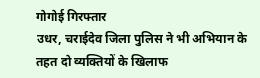गोगोई गिरफ्तार
उधर, चराईदेव जिला पुलिस ने भी अभियान के तहत दो व्यक्तियों के खिलाफ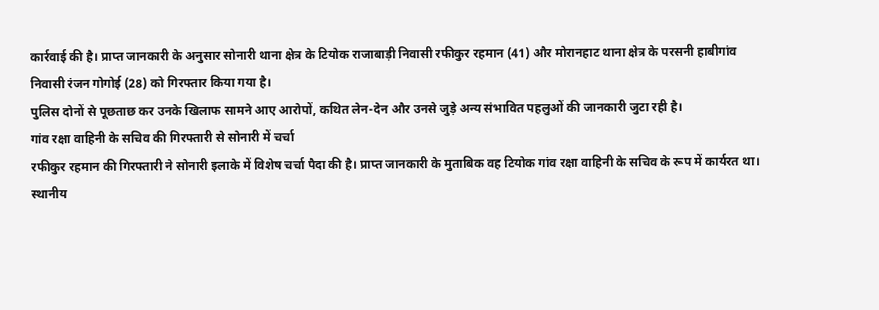कार्रवाई की है। प्राप्त जानकारी के अनुसार सोनारी थाना क्षेत्र के टियोक राजाबाड़ी निवासी रफीकुर रहमान (41) और मोरानहाट थाना क्षेत्र के परसनी हाबीगांव निवासी रंजन गोगोई (28) को गिरफ्तार किया गया है।
पुलिस दोनों से पूछताछ कर उनके खिलाफ सामने आए आरोपों, कथित लेन-देन और उनसे जुड़े अन्य संभावित पहलुओं की जानकारी जुटा रही है।
गांव रक्षा वाहिनी के सचिव की गिरफ्तारी से सोनारी में चर्चा
रफीकुर रहमान की गिरफ्तारी ने सोनारी इलाके में विशेष चर्चा पैदा की है। प्राप्त जानकारी के मुताबिक वह टियोक गांव रक्षा वाहिनी के सचिव के रूप में कार्यरत था।
स्थानीय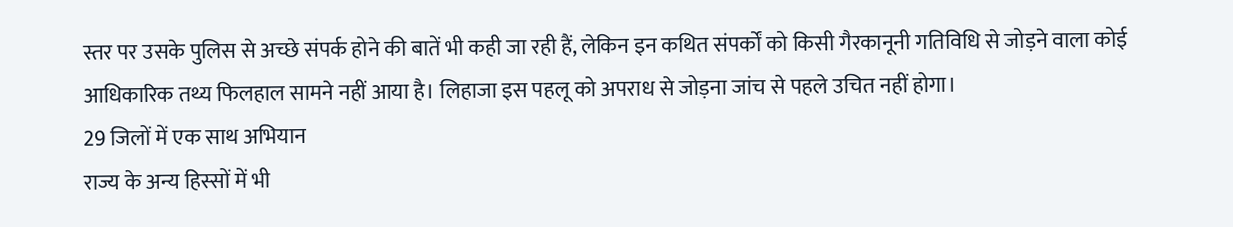स्तर पर उसके पुलिस से अच्छे संपर्क होने की बातें भी कही जा रही हैं, लेकिन इन कथित संपर्कों को किसी गैरकानूनी गतिविधि से जोड़ने वाला कोई आधिकारिक तथ्य फिलहाल सामने नहीं आया है। लिहाजा इस पहलू को अपराध से जोड़ना जांच से पहले उचित नहीं होगा।
29 जिलों में एक साथ अभियान
राज्य के अन्य हिस्सों में भी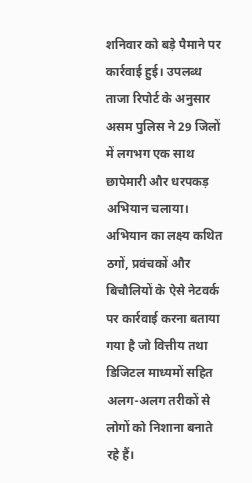शनिवार को बड़े पैमाने पर कार्रवाई हुई। उपलब्ध ताजा रिपोर्ट के अनुसार असम पुलिस ने 29 जिलों में लगभग एक साथ छापेमारी और धरपकड़ अभियान चलाया। अभियान का लक्ष्य कथित ठगों, प्रवंचकों और बिचौलियों के ऐसे नेटवर्क पर कार्रवाई करना बताया गया है जो वित्तीय तथा डिजिटल माध्यमों सहित अलग-अलग तरीकों से लोगों को निशाना बनाते रहे हैं।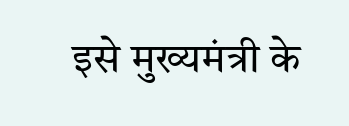इसे मुख्यमंत्री के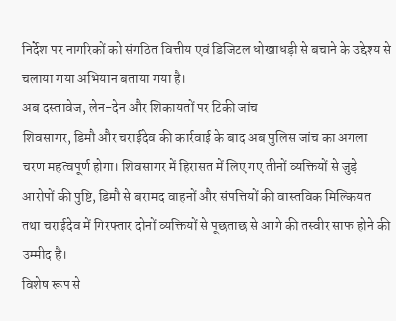निर्देश पर नागरिकों को संगठित वित्तीय एवं डिजिटल धोखाधड़ी से बचाने के उद्देश्य से चलाया गया अभियान बताया गया है।
अब दस्तावेज, लेन-देन और शिकायतों पर टिकी जांच
शिवसागर, डिमौ और चराईदेव की कार्रवाई के बाद अब पुलिस जांच का अगला चरण महत्वपूर्ण होगा। शिवसागर में हिरासत में लिए गए तीनों व्यक्तियों से जुड़े आरोपों की पुष्टि, डिमौ से बरामद वाहनों और संपत्तियों की वास्तविक मिल्कियत तथा चराईदेव में गिरफ्तार दोनों व्यक्तियों से पूछताछ से आगे की तस्वीर साफ होने की उम्मीद है।
विशेष रूप से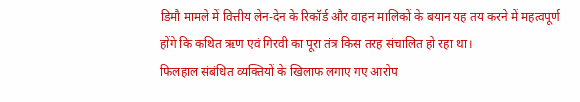डिमौ मामले में वित्तीय लेन-देन के रिकॉर्ड और वाहन मालिकों के बयान यह तय करने में महत्वपूर्ण होंगे कि कथित ऋण एवं गिरवी का पूरा तंत्र किस तरह संचालित हो रहा था।
फिलहाल संबंधित व्यक्तियों के खिलाफ लगाए गए आरोप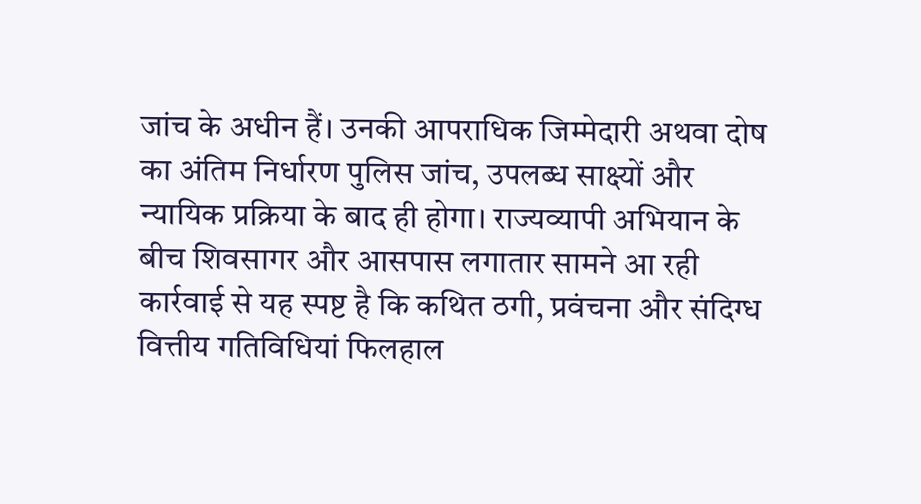जांच के अधीन हैं। उनकी आपराधिक जिम्मेदारी अथवा दोष का अंतिम निर्धारण पुलिस जांच, उपलब्ध साक्ष्यों और न्यायिक प्रक्रिया के बाद ही होगा। राज्यव्यापी अभियान के बीच शिवसागर और आसपास लगातार सामने आ रही कार्रवाई से यह स्पष्ट है कि कथित ठगी, प्रवंचना और संदिग्ध वित्तीय गतिविधियां फिलहाल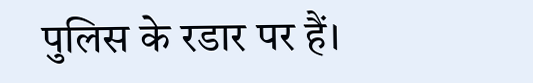पुलिस के रडार पर हैं।